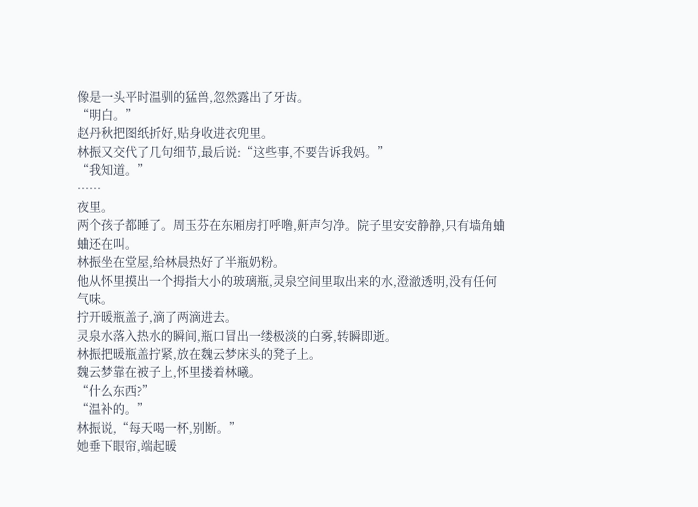像是一头平时温驯的猛兽,忽然露出了牙齿。
“明白。”
赵丹秋把图纸折好,贴身收进衣兜里。
林振又交代了几句细节,最后说:“这些事,不要告诉我妈。”
“我知道。”
……
夜里。
两个孩子都睡了。周玉芬在东厢房打呼噜,鼾声匀净。院子里安安静静,只有墙角蛐蛐还在叫。
林振坐在堂屋,给林晨热好了半瓶奶粉。
他从怀里摸出一个拇指大小的玻璃瓶,灵泉空间里取出来的水,澄澈透明,没有任何气味。
拧开暖瓶盖子,滴了两滴进去。
灵泉水落入热水的瞬间,瓶口冒出一缕极淡的白雾,转瞬即逝。
林振把暖瓶盖拧紧,放在魏云梦床头的凳子上。
魏云梦靠在被子上,怀里搂着林曦。
“什么东西?”
“温补的。”
林振说,“每天喝一杯,别断。”
她垂下眼帘,端起暖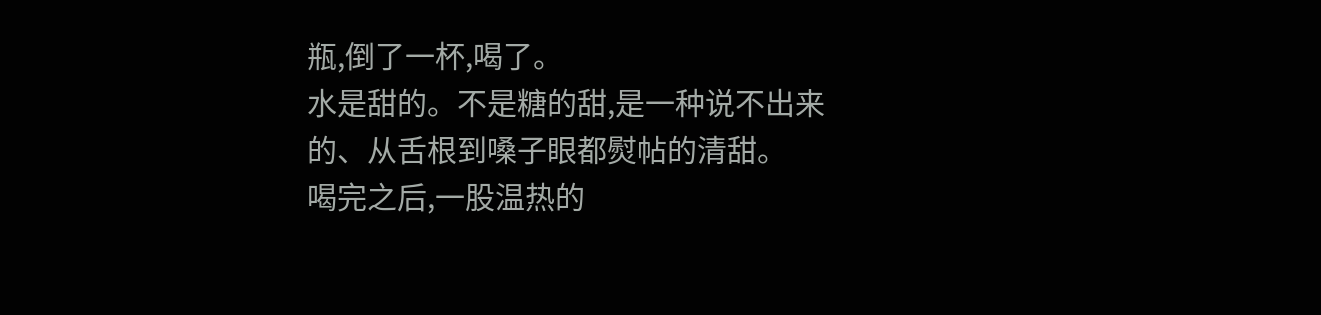瓶,倒了一杯,喝了。
水是甜的。不是糖的甜,是一种说不出来的、从舌根到嗓子眼都熨帖的清甜。
喝完之后,一股温热的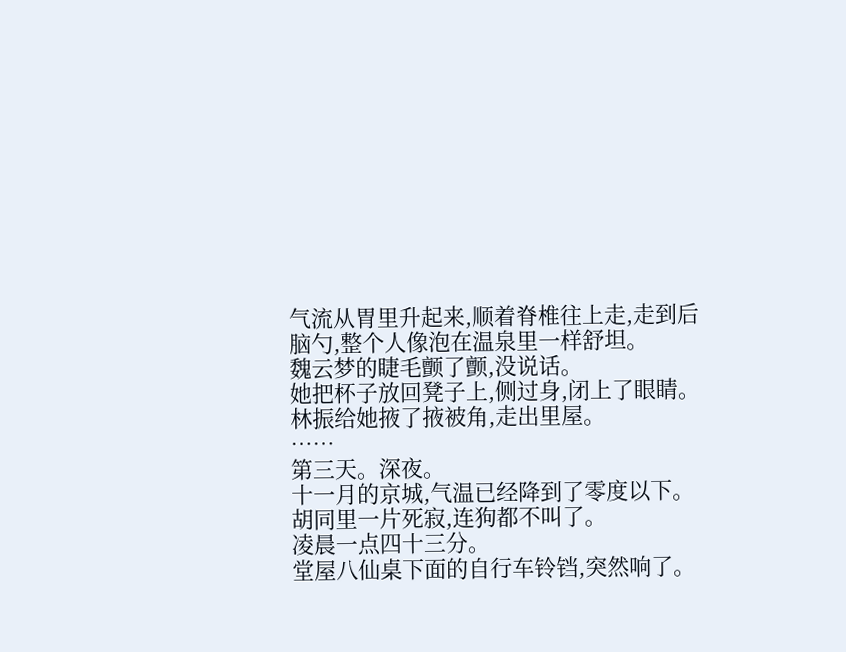气流从胃里升起来,顺着脊椎往上走,走到后脑勺,整个人像泡在温泉里一样舒坦。
魏云梦的睫毛颤了颤,没说话。
她把杯子放回凳子上,侧过身,闭上了眼睛。
林振给她掖了掖被角,走出里屋。
……
第三天。深夜。
十一月的京城,气温已经降到了零度以下。
胡同里一片死寂,连狗都不叫了。
凌晨一点四十三分。
堂屋八仙桌下面的自行车铃铛,突然响了。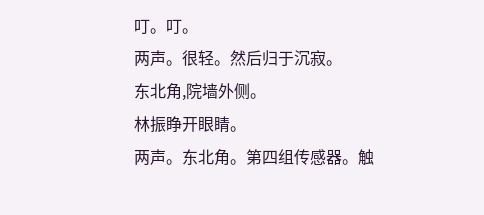叮。叮。
两声。很轻。然后归于沉寂。
东北角,院墙外侧。
林振睁开眼睛。
两声。东北角。第四组传感器。触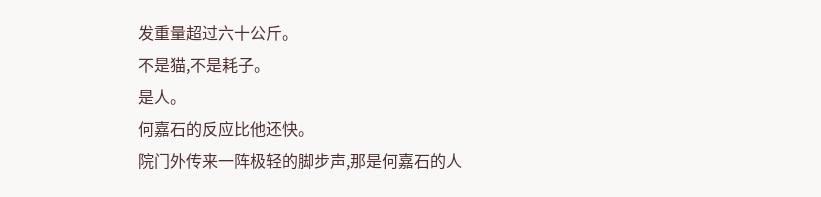发重量超过六十公斤。
不是猫,不是耗子。
是人。
何嘉石的反应比他还快。
院门外传来一阵极轻的脚步声,那是何嘉石的人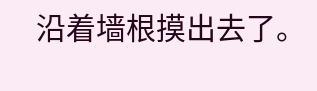沿着墙根摸出去了。